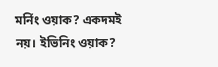মর্নিং ওয়াক? একদমই নয়। ইভিনিং ওয়াক?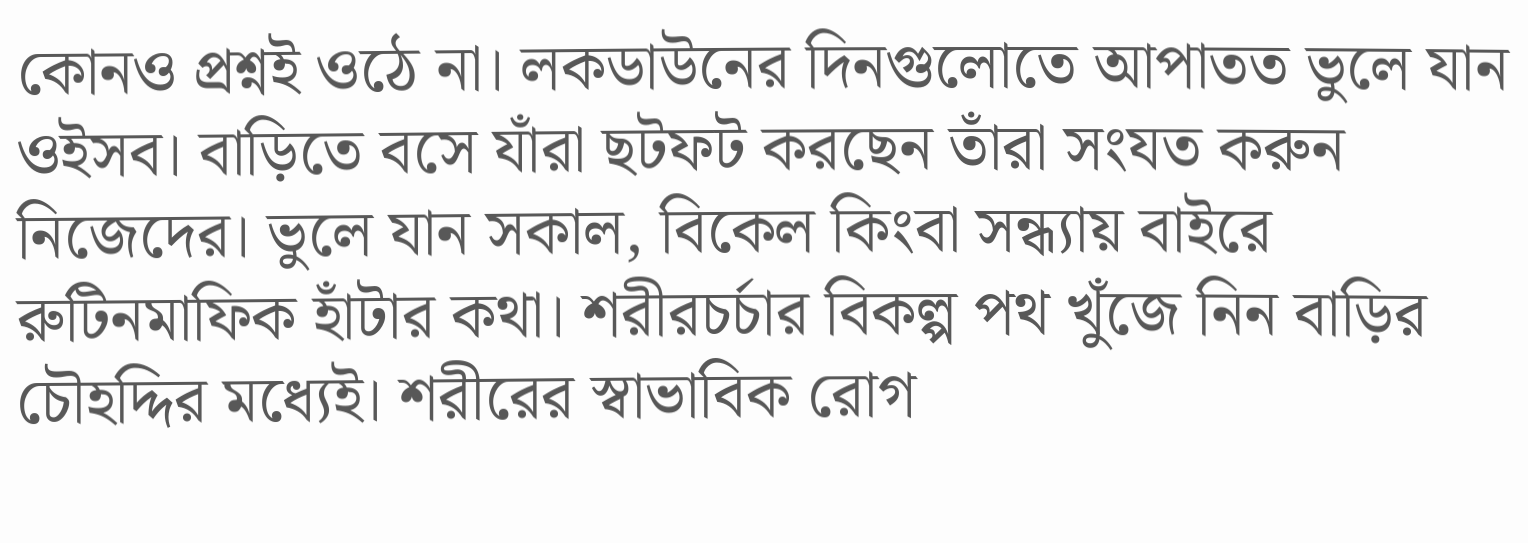কোনও প্রশ্নই ওঠে না। লকডাউনের দিনগুলোতে আপাতত ভুলে যান ওইসব। বাড়িতে বসে যাঁরা ছটফট করছেন তাঁরা সংযত করুন নিজেদের। ভুলে যান সকাল, বিকেল কিংবা সন্ধ্যায় বাইরে রুটিনমাফিক হাঁটার কথা। শরীরচর্চার বিকল্প পথ খুঁজে নিন বাড়ির চৌহদ্দির মধ্যেই। শরীরের স্বাভাবিক রোগ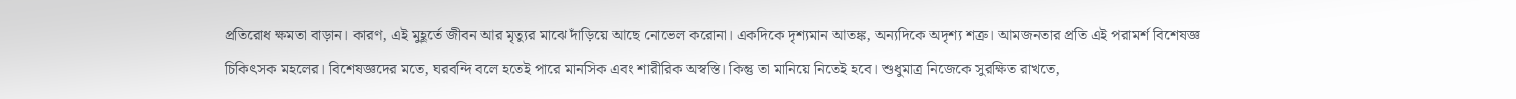প্রতিরোধ ক্ষমতা বাড়ান। কারণ, এই মুহূর্তে জীবন আর মৃত্যুর মাঝে দাঁড়িয়ে আছে নোভেল করোনা। একদিকে দৃশ্যমান আতঙ্ক, অন্যদিকে অদৃশ্য শত্রু। আমজনতার প্রতি এই পরামর্শ বিশেষজ্ঞ চিকিৎসক মহলের। বিশেষজ্ঞদের মতে, ঘরবন্দি বলে হতেই পারে মানসিক এবং শারীরিক অস্বস্তি। কিন্তু তা মানিয়ে নিতেই হবে। শুধুমাত্র নিজেকে সুরক্ষিত রাখতে,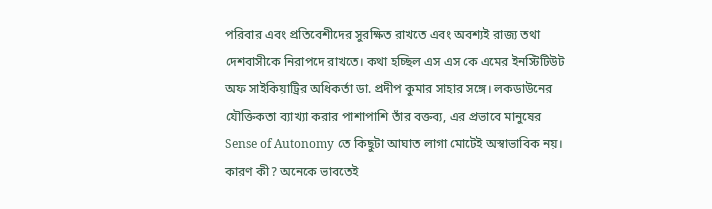পরিবার এবং প্রতিবেশীদের সুরক্ষিত রাখতে এবং অবশ্যই রাজ্য তথা দেশবাসীকে নিরাপদে রাখতে। কথা হচ্ছিল এস এস কে এমের ইনস্টিটিউট অফ সাইকিয়াট্রির অধিকর্তা ডা. প্রদীপ কুমার সাহার সঙ্গে। লকডাউনের যৌক্তিকতা ব্যাখ্যা করার পাশাপাশি তাঁর বক্তব্য, এর প্রভাবে মানুষের Sense of Autonomy তে কিছুটা আঘাত লাগা মোটেই অস্বাভাবিক নয়। কারণ কী? অনেকে ভাবতেই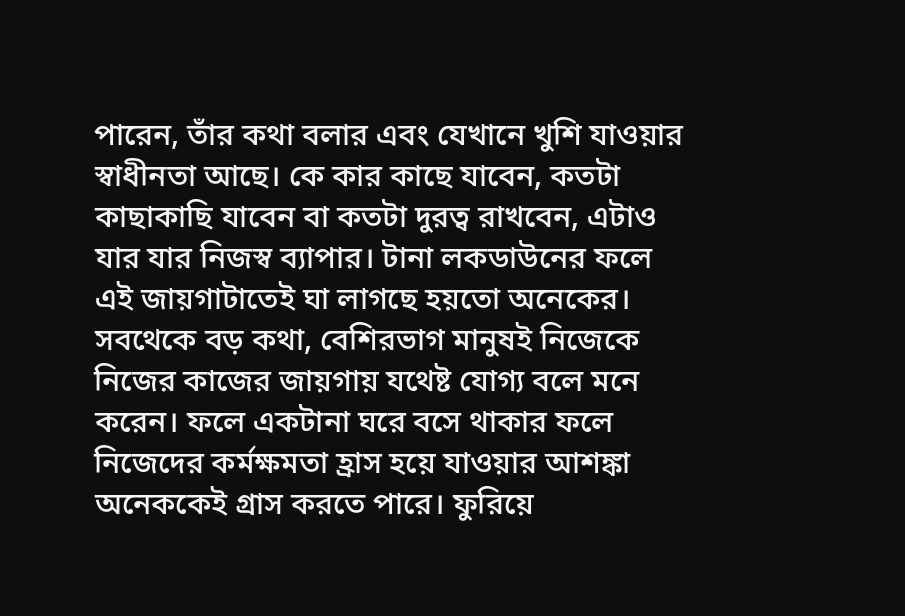পারেন, তাঁর কথা বলার এবং যেখানে খুশি যাওয়ার স্বাধীনতা আছে। কে কার কাছে যাবেন, কতটা কাছাকাছি যাবেন বা কতটা দুরত্ব রাখবেন, এটাও যার যার নিজস্ব ব্যাপার। টানা লকডাউনের ফলে এই জায়গাটাতেই ঘা লাগছে হয়তো অনেকের। সবথেকে বড় কথা, বেশিরভাগ মানুষই নিজেকে নিজের কাজের জায়গায় যথেষ্ট যোগ্য বলে মনে করেন। ফলে একটানা ঘরে বসে থাকার ফলে নিজেদের কর্মক্ষমতা হ্রাস হয়ে যাওয়ার আশঙ্কা অনেককেই গ্রাস করতে পারে। ফুরিয়ে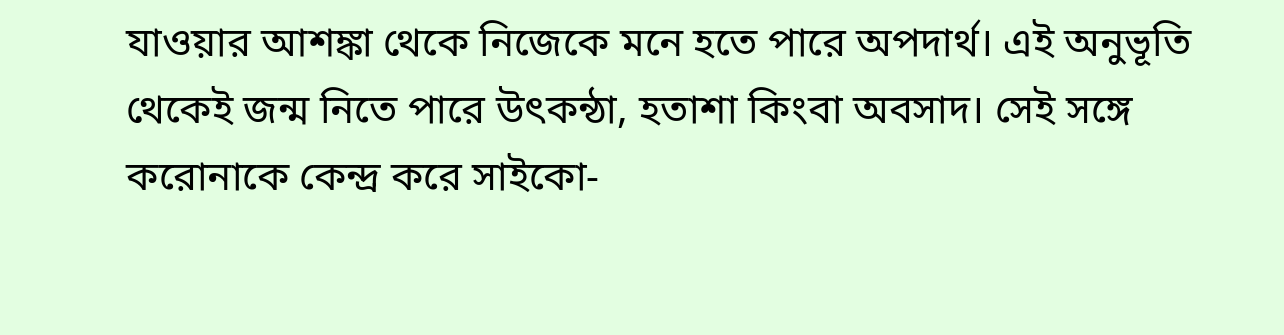যাওয়ার আশঙ্কা থেকে নিজেকে মনে হতে পারে অপদার্থ। এই অনুভূতি থেকেই জন্ম নিতে পারে উৎকন্ঠা, হতাশা কিংবা অবসাদ। সেই সঙ্গে করোনাকে কেন্দ্র করে সাইকো-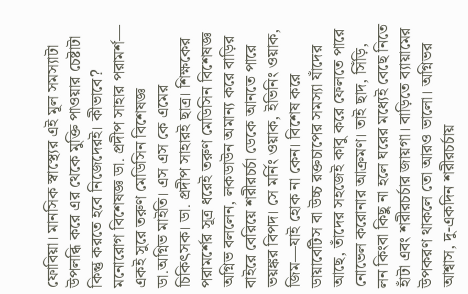ফোবিয়া। মানসিক স্বাস্থ্যের এই মূল সমস্যাটা উপলব্ধি করে এর থেকে মুক্তি পাওয়ার চেষ্টাটা কিন্তু করতে হবে নিজেদেরই। কীভাবে? মনোরোগ বিশেষজ্ঞ ডা. প্রদীপ সাহার পরামর্শ—
একই সুরে তরুণ মেডিসিন বিশেষজ্ঞ
ডা.অগ্নিভ মাইতি। এস এস কে এমের চিকিৎসক। ডা. প্রদীপ সাহারই ছাত্র। শিক্ষকের পরামর্শের সূত্র ধরেই তরুণ মেডিসিন বিশেষজ্ঞ অগ্নিভ বললেন, লকডাউন অমান্য করে বাড়ির বাইরে বেরিয়ে শরীরচর্চা ডেকে আনতে পারে ভয়ঙ্কর বিপদ। সে মর্নিং ওয়াক, ইভিনিং ওয়াক, জিম—যাই হোক না কেন। বিশেষ করে ডায়াবেটিস বা উচ্চ রক্তচাপের সমস্যা যাঁদের আছে, তাঁদের সহজেই কাবু করে ফেলতে পারে নোভেল করোনার আক্রমণ। তাই ছাদ, সিঁড়ি, লন কিংবা কিছু না হলে ঘরের মধ্যেই বেছে নিতে হাঁটা এবং শরীরচর্চার জায়গা। বাড়িতে ব্যায়ামের উপকরণ থাকলে তো আরও ভালো। অগ্নিভর আশ্বাস, দু-একদিন শরীরচর্চায়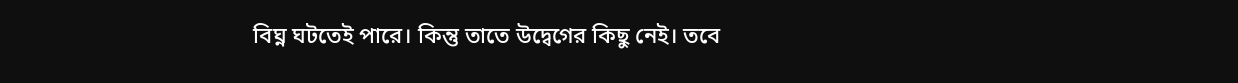বিঘ্ন ঘটতেই পারে। কিন্তু তাতে উদ্বেগের কিছু নেই। তবে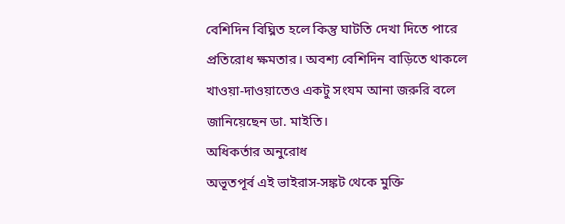বেশিদিন বিঘ্নিত হলে কিন্তু ঘাটতি দেখা দিতে পারে প্রতিরোধ ক্ষমতার। অবশ্য বেশিদিন বাড়িতে থাকলে খাওয়া-দাওয়াতেও একটু সংযম আনা জরুরি বলে জানিয়েছেন ডা. মাইতি।
অধিকর্তার অনুরোধ
অভূতপূর্ব এই ভাইরাস-সঙ্কট থেকে মুক্তি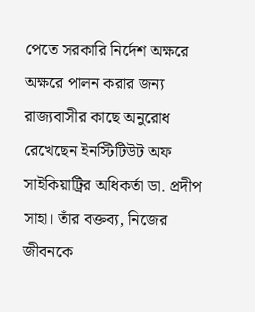পেতে সরকারি নির্দেশ অক্ষরে অক্ষরে পালন করার জন্য রাজ্যবাসীর কাছে অনুরোধ রেখেছেন ইনস্টিটিউট অফ সাইকিয়াট্রির অধিকর্তা ডা. প্রদীপ সাহা। তাঁর বক্তব্য, নিজের জীবনকে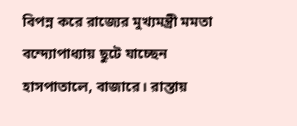বিপন্ন করে রাজ্যের মুখ্যমন্ত্রী মমতা বন্দ্যোপাধ্যায় ছুটে যাচ্ছেন হাসপাতালে, বাজারে। রাস্তায়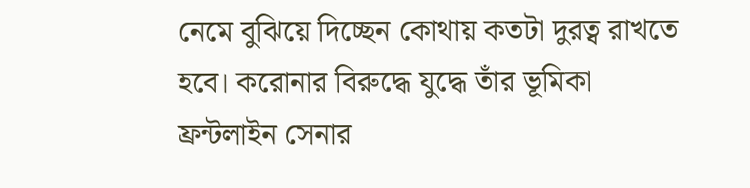নেমে বুঝিয়ে দিচ্ছেন কোথায় কতটা দুরত্ব রাখতে হবে। করোনার বিরুদ্ধে যুদ্ধে তাঁর ভূমিকা ফ্রন্টলাইন সেনার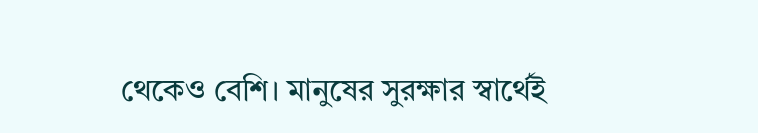থেকেও বেশি। মানুষের সুরক্ষার স্বার্থেই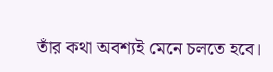তাঁর কথা অবশ্যই মেনে চলতে হবে।